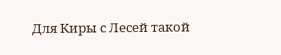Для Киры с Лесей такой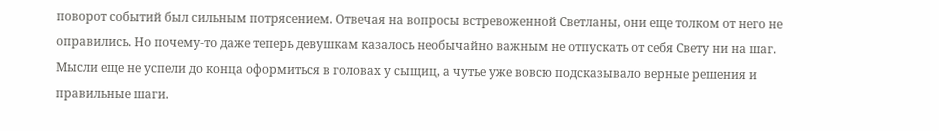поворот событий был сильным потрясением. Отвечая на вопросы встревоженной Светланы, они еще толком от него не оправились. Но почему-то даже теперь девушкам казалось необычайно важным не отпускать от себя Свету ни на шаг. Мысли еще не успели до конца оформиться в головах у сыщиц, а чутье уже вовсю подсказывало верные решения и правильные шаги.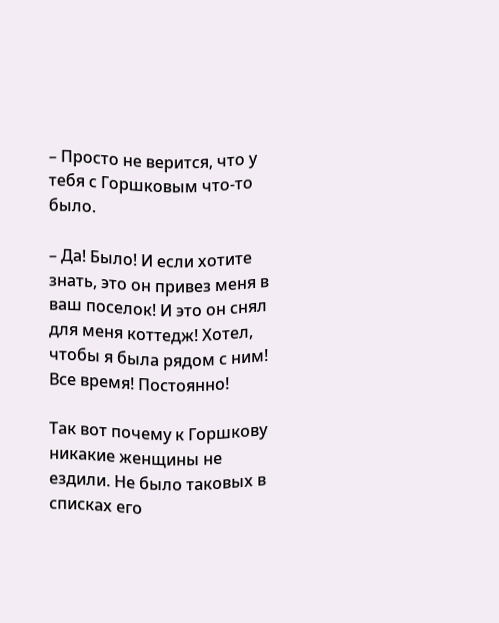– Просто не верится, что у тебя с Горшковым что-то было.

– Да! Было! И если хотите знать, это он привез меня в ваш поселок! И это он снял для меня коттедж! Хотел, чтобы я была рядом с ним! Все время! Постоянно!

Так вот почему к Горшкову никакие женщины не ездили. Не было таковых в списках его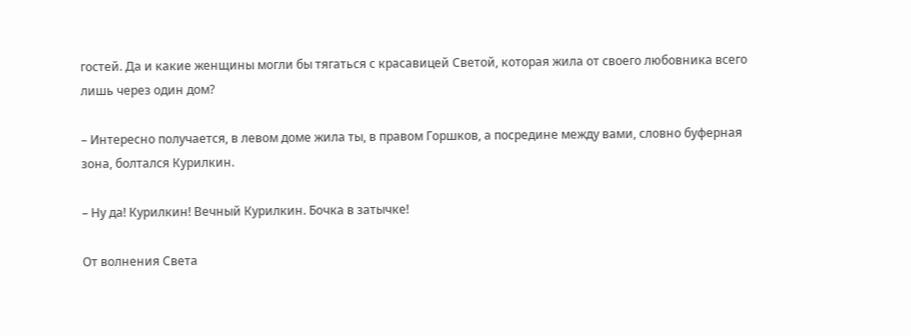гостей. Да и какие женщины могли бы тягаться с красавицей Светой, которая жила от своего любовника всего лишь через один дом?

– Интересно получается, в левом доме жила ты, в правом Горшков, а посредине между вами, словно буферная зона, болтался Курилкин.

– Ну да! Курилкин! Вечный Курилкин. Бочка в затычке!

От волнения Света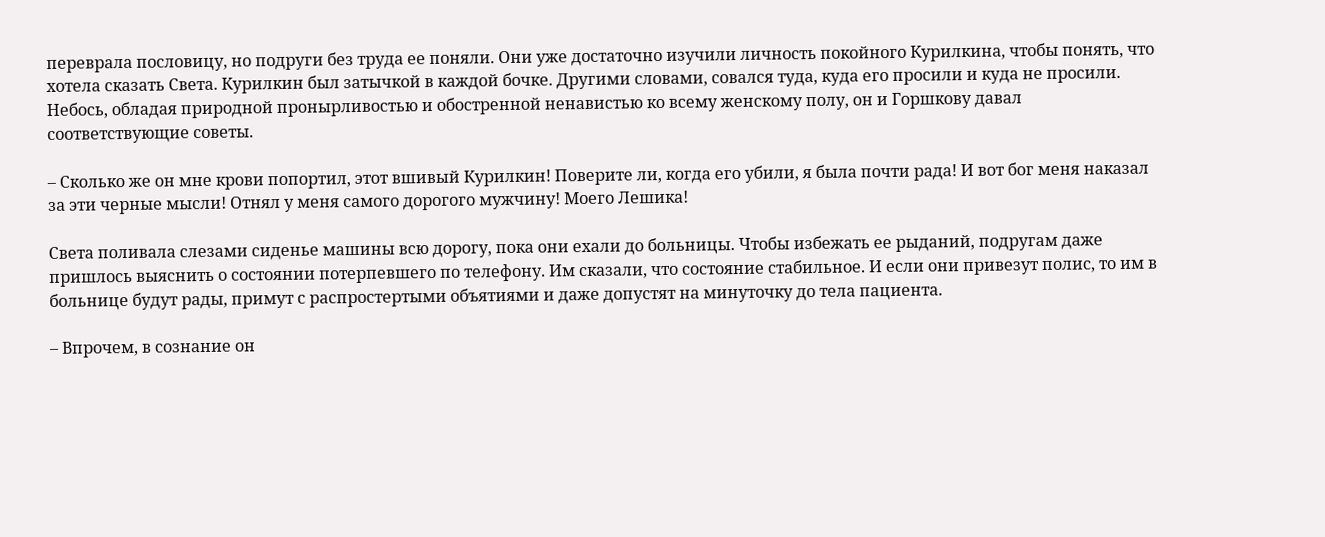переврала пословицу, но подруги без труда ее поняли. Они уже достаточно изучили личность покойного Курилкина, чтобы понять, что хотела сказать Света. Курилкин был затычкой в каждой бочке. Другими словами, совался туда, куда его просили и куда не просили. Небось, обладая природной пронырливостью и обостренной ненавистью ко всему женскому полу, он и Горшкову давал соответствующие советы.

– Сколько же он мне крови попортил, этот вшивый Курилкин! Поверите ли, когда его убили, я была почти рада! И вот бог меня наказал за эти черные мысли! Отнял у меня самого дорогого мужчину! Моего Лешика!

Света поливала слезами сиденье машины всю дорогу, пока они ехали до больницы. Чтобы избежать ее рыданий, подругам даже пришлось выяснить о состоянии потерпевшего по телефону. Им сказали, что состояние стабильное. И если они привезут полис, то им в больнице будут рады, примут с распростертыми объятиями и даже допустят на минуточку до тела пациента.

– Впрочем, в сознание он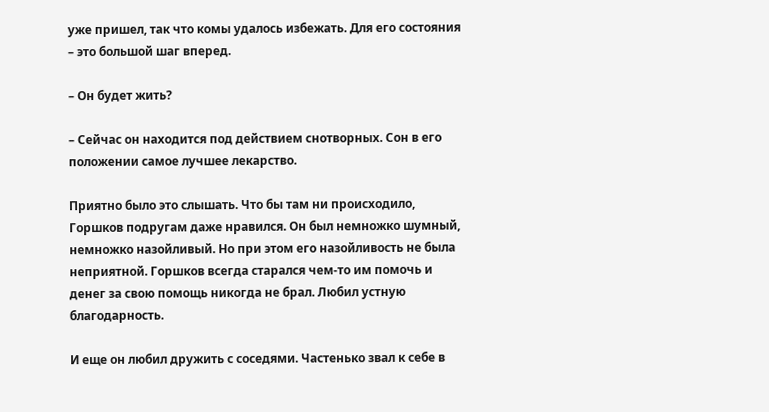уже пришел, так что комы удалось избежать. Для его состояния – это большой шаг вперед.

– Он будет жить?

– Сейчас он находится под действием снотворных. Сон в его положении самое лучшее лекарство.

Приятно было это слышать. Что бы там ни происходило, Горшков подругам даже нравился. Он был немножко шумный, немножко назойливый. Но при этом его назойливость не была неприятной. Горшков всегда старался чем-то им помочь и денег за свою помощь никогда не брал. Любил устную благодарность.

И еще он любил дружить с соседями. Частенько звал к себе в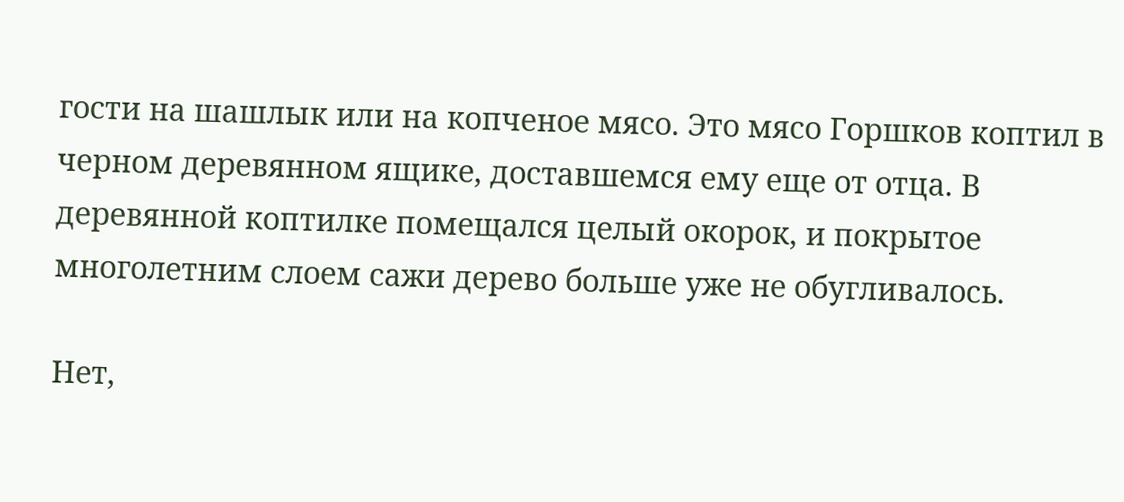гости на шашлык или на копченое мясо. Это мясо Горшков коптил в черном деревянном ящике, доставшемся ему еще от отца. В деревянной коптилке помещался целый окорок, и покрытое многолетним слоем сажи дерево больше уже не обугливалось.

Нет,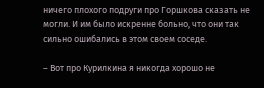ничего плохого подруги про Горшкова сказать не могли. И им было искренне больно, что они так сильно ошибались в этом своем соседе.

– Вот про Курилкина я никогда хорошо не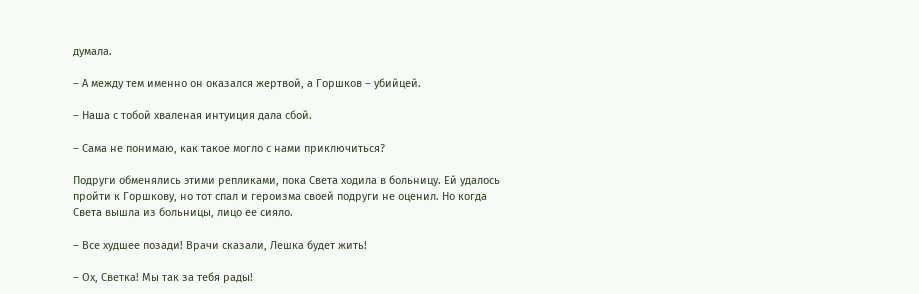думала.

– А между тем именно он оказался жертвой, а Горшков – убийцей.

– Наша с тобой хваленая интуиция дала сбой.

– Сама не понимаю, как такое могло с нами приключиться?

Подруги обменялись этими репликами, пока Света ходила в больницу. Ей удалось пройти к Горшкову, но тот спал и героизма своей подруги не оценил. Но когда Света вышла из больницы, лицо ее сияло.

– Все худшее позади! Врачи сказали, Лешка будет жить!

– Ох, Светка! Мы так за тебя рады!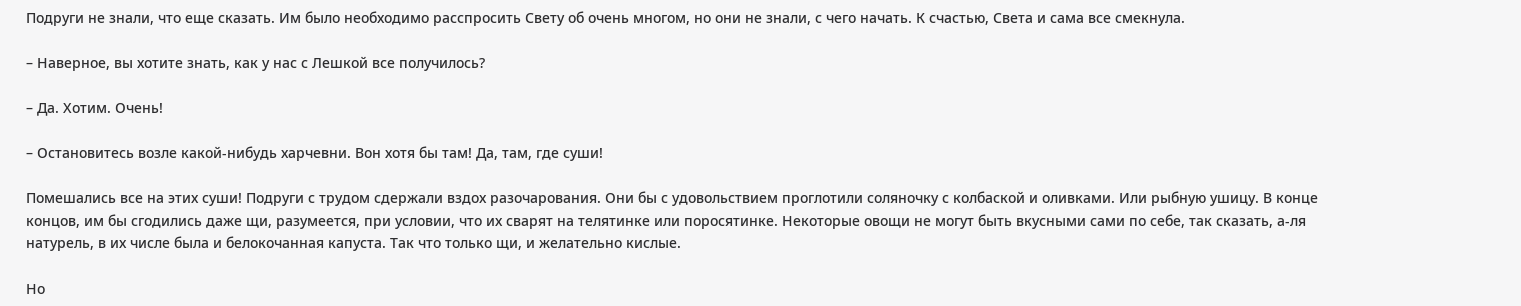Подруги не знали, что еще сказать. Им было необходимо расспросить Свету об очень многом, но они не знали, с чего начать. К счастью, Света и сама все смекнула.

– Наверное, вы хотите знать, как у нас с Лешкой все получилось?

– Да. Хотим. Очень!

– Остановитесь возле какой-нибудь харчевни. Вон хотя бы там! Да, там, где суши!

Помешались все на этих суши! Подруги с трудом сдержали вздох разочарования. Они бы с удовольствием проглотили соляночку с колбаской и оливками. Или рыбную ушицу. В конце концов, им бы сгодились даже щи, разумеется, при условии, что их сварят на телятинке или поросятинке. Некоторые овощи не могут быть вкусными сами по себе, так сказать, а-ля натурель, в их числе была и белокочанная капуста. Так что только щи, и желательно кислые.

Но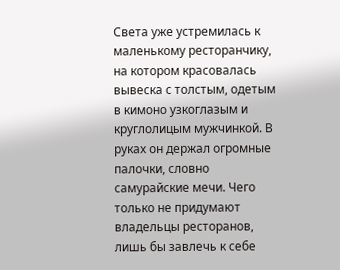Света уже устремилась к маленькому ресторанчику, на котором красовалась вывеска с толстым, одетым в кимоно узкоглазым и круглолицым мужчинкой. В руках он держал огромные палочки, словно самурайские мечи. Чего только не придумают владельцы ресторанов, лишь бы завлечь к себе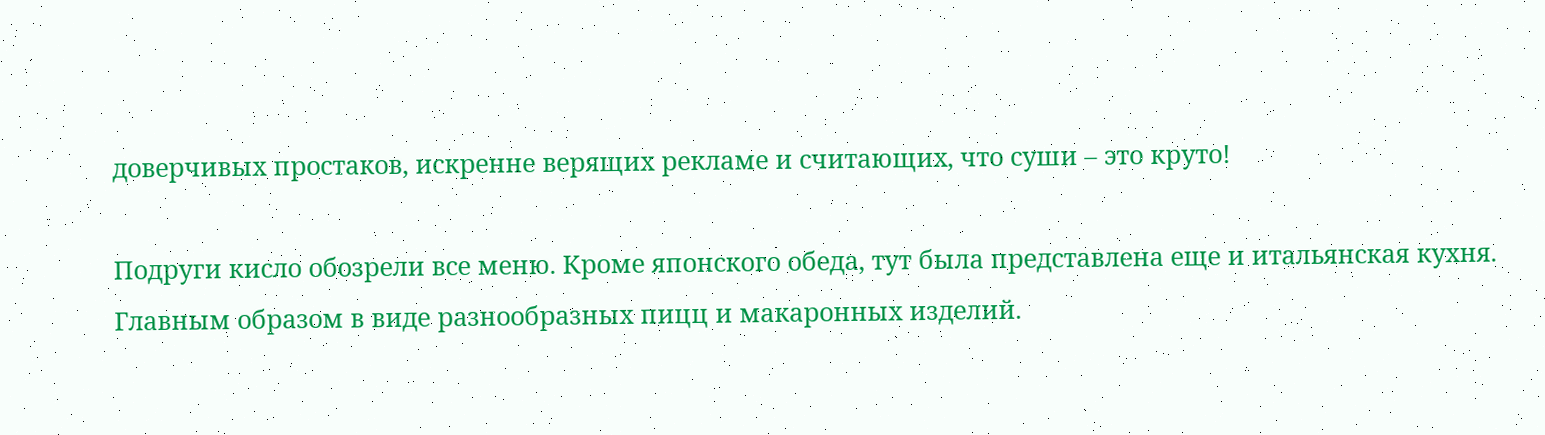доверчивых простаков, искренне верящих рекламе и считающих, что суши – это круто!

Подруги кисло обозрели все меню. Кроме японского обеда, тут была представлена еще и итальянская кухня. Главным образом в виде разнообразных пицц и макаронных изделий.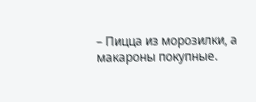– Пицца из морозилки, а макароны покупные.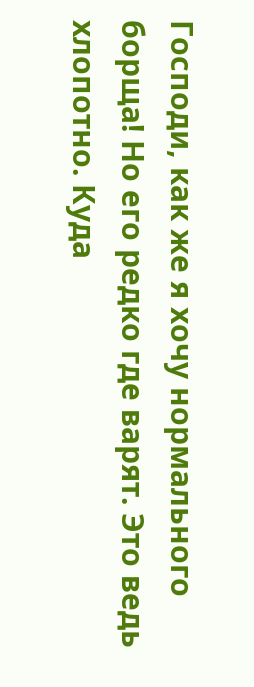Господи, как же я хочу нормального борща! Но его редко где варят. Это ведь хлопотно. Куда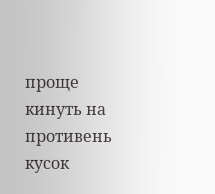проще кинуть на противень кусок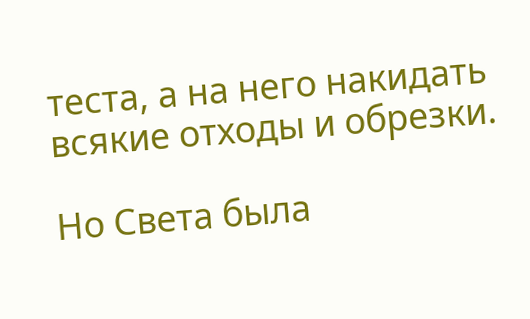теста, а на него накидать всякие отходы и обрезки.

Но Света была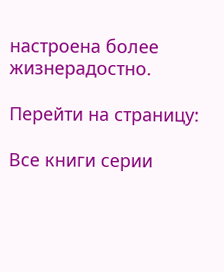настроена более жизнерадостно.

Перейти на страницу:

Все книги серии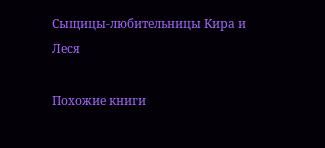Сыщицы-любительницы Кира и Леся

Похожие книги